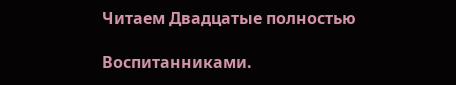Читаем Двадцатые полностью

Воспитанниками.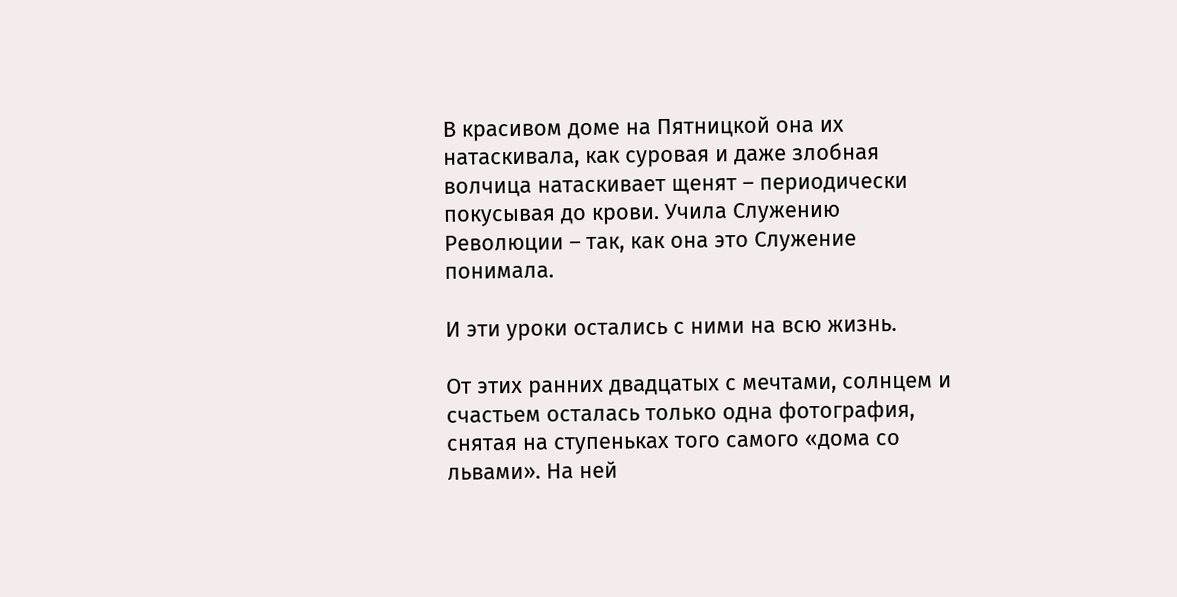В красивом доме на Пятницкой она их натаскивала, как суровая и даже злобная волчица натаскивает щенят – периодически покусывая до крови. Учила Служению Революции – так, как она это Служение понимала.

И эти уроки остались с ними на всю жизнь.

От этих ранних двадцатых с мечтами, солнцем и счастьем осталась только одна фотография, снятая на ступеньках того самого «дома со львами». На ней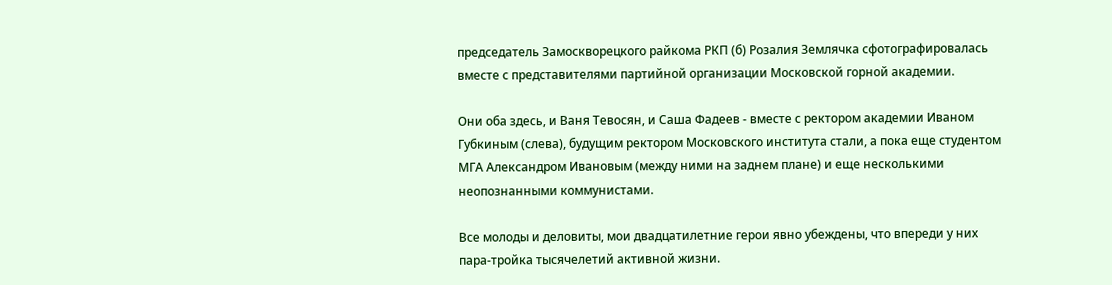председатель Замоскворецкого райкома РКП (б) Розалия Землячка сфотографировалась вместе с представителями партийной организации Московской горной академии.

Они оба здесь, и Ваня Тевосян, и Саша Фадеев - вместе с ректором академии Иваном Губкиным (слева), будущим ректором Московского института стали, а пока еще студентом МГА Александром Ивановым (между ними на заднем плане) и еще несколькими неопознанными коммунистами.

Все молоды и деловиты, мои двадцатилетние герои явно убеждены, что впереди у них пара-тройка тысячелетий активной жизни.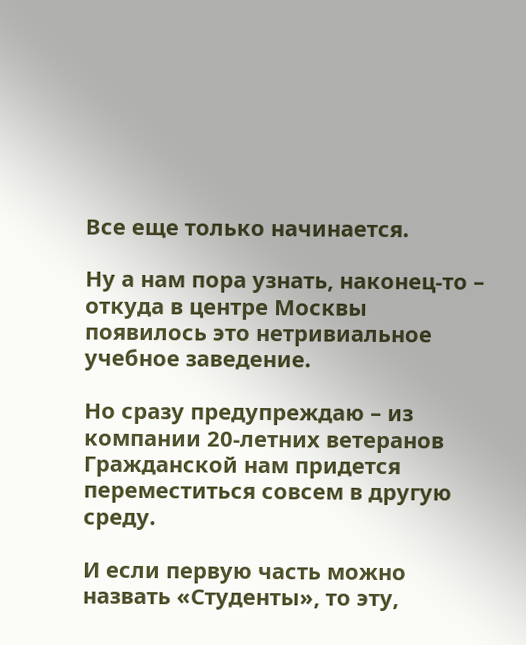Все еще только начинается.

Ну а нам пора узнать, наконец-то – откуда в центре Москвы появилось это нетривиальное учебное заведение.

Но сразу предупреждаю – из компании 20-летних ветеранов Гражданской нам придется переместиться совсем в другую среду.

И если первую часть можно назвать «Студенты», то эту,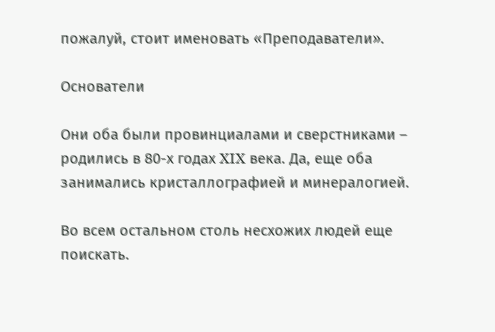пожалуй, стоит именовать «Преподаватели».

Основатели

Они оба были провинциалами и сверстниками – родились в 80-х годах XIX века. Да, еще оба занимались кристаллографией и минералогией.

Во всем остальном столь несхожих людей еще поискать.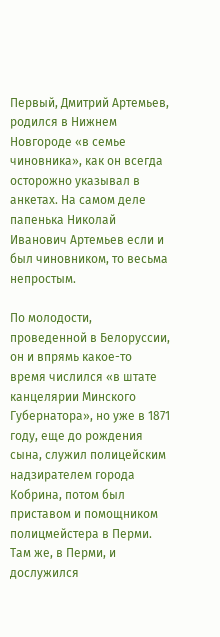Первый, Дмитрий Артемьев, родился в Нижнем Новгороде «в семье чиновника», как он всегда осторожно указывал в анкетах. На самом деле папенька Николай Иванович Артемьев если и был чиновником, то весьма непростым.

По молодости, проведенной в Белоруссии, он и впрямь какое-то время числился «в штате канцелярии Минского Губернатора», но уже в 1871 году, еще до рождения сына, служил полицейским надзирателем города Кобрина, потом был приставом и помощником полицмейстера в Перми. Там же, в Перми, и дослужился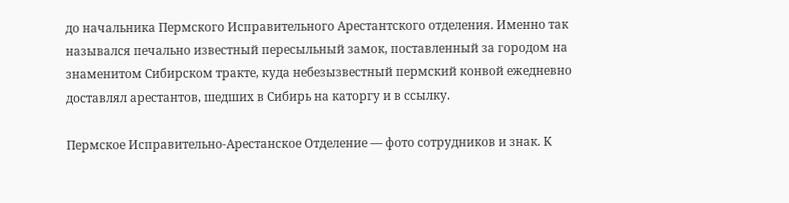до начальника Пермского Исправительного Арестантского отделения. Именно так назывался печально известный пересыльный замок, поставленный за городом на знаменитом Сибирском тракте, куда небезызвестный пермский конвой ежедневно доставлял арестантов, шедших в Сибирь на каторгу и в ссылку.

Пермское Исправительно-Арестанское Отделение — фото сотрудников и знак. К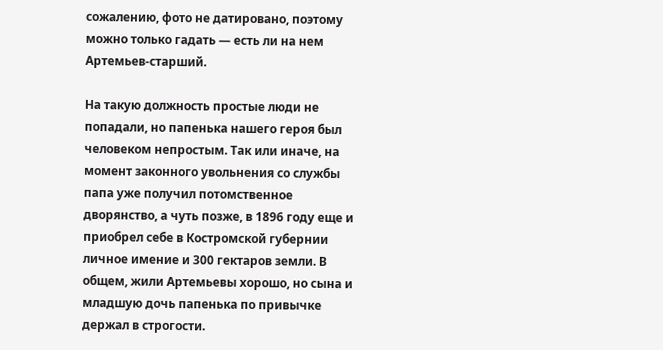сожалению, фото не датировано, поэтому можно только гадать — есть ли на нем Артемьев-старший.

На такую должность простые люди не попадали, но папенька нашего героя был человеком непростым. Так или иначе, на момент законного увольнения со службы папа уже получил потомственное дворянство, а чуть позже, в 1896 году еще и приобрел себе в Костромской губернии личное имение и 300 гектаров земли. В общем, жили Артемьевы хорошо, но сына и младшую дочь папенька по привычке держал в строгости.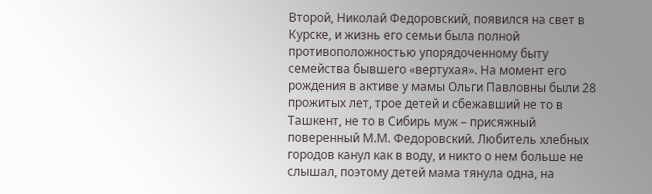Второй, Николай Федоровский, появился на свет в Курске, и жизнь его семьи была полной противоположностью упорядоченному быту семейства бывшего «вертухая». На момент его рождения в активе у мамы Ольги Павловны были 28 прожитых лет, трое детей и сбежавший не то в Ташкент, не то в Сибирь муж – присяжный поверенный М.М. Федоровский. Любитель хлебных городов канул как в воду, и никто о нем больше не слышал, поэтому детей мама тянула одна, на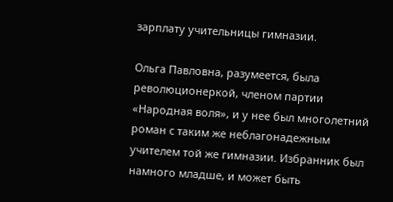зарплату учительницы гимназии.

Ольга Павловна, разумеется, была революционеркой, членом партии «Народная воля», и у нее был многолетний роман с таким же неблагонадежным учителем той же гимназии. Избранник был намного младше, и может быть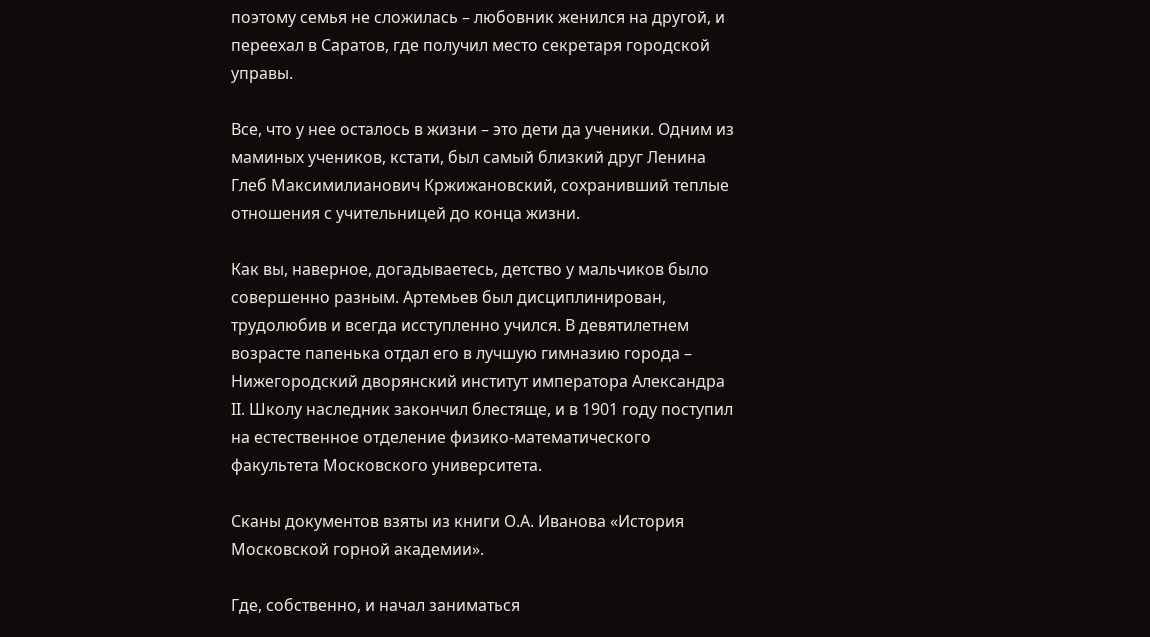поэтому семья не сложилась – любовник женился на другой, и переехал в Саратов, где получил место секретаря городской управы.

Все, что у нее осталось в жизни – это дети да ученики. Одним из маминых учеников, кстати, был самый близкий друг Ленина Глеб Максимилианович Кржижановский, сохранивший теплые отношения с учительницей до конца жизни.

Как вы, наверное, догадываетесь, детство у мальчиков было совершенно разным. Артемьев был дисциплинирован, трудолюбив и всегда исступленно учился. В девятилетнем возрасте папенька отдал его в лучшую гимназию города – Нижегородский дворянский институт императора Александра II. Школу наследник закончил блестяще, и в 1901 году поступил на естественное отделение физико-математического факультета Московского университета.

Сканы документов взяты из книги О.А. Иванова «История Московской горной академии».

Где, собственно, и начал заниматься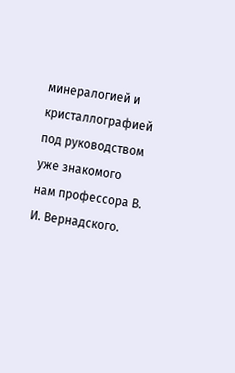минералогией и кристаллографией под руководством уже знакомого нам профессора В. И. Вернадского.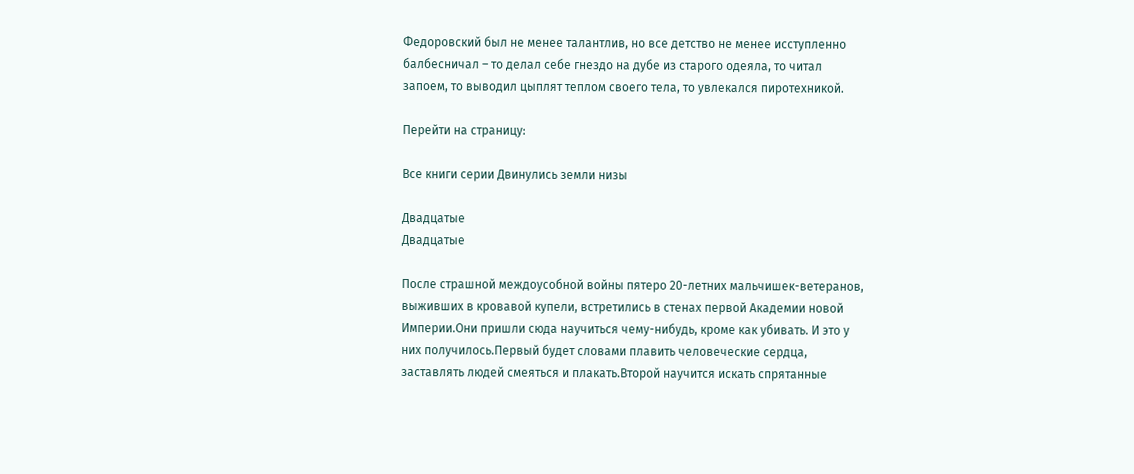Федоровский был не менее талантлив, но все детство не менее исступленно балбесничал – то делал себе гнездо на дубе из старого одеяла, то читал запоем, то выводил цыплят теплом своего тела, то увлекался пиротехникой.

Перейти на страницу:

Все книги серии Двинулись земли низы

Двадцатые
Двадцатые

После страшной междоусобной войны пятеро 20-летних мальчишек-ветеранов, выживших в кровавой купели, встретились в стенах первой Академии новой Империи.Они пришли сюда научиться чему-нибудь, кроме как убивать. И это у них получилось.Первый будет словами плавить человеческие сердца, заставлять людей смеяться и плакать.Второй научится искать спрятанные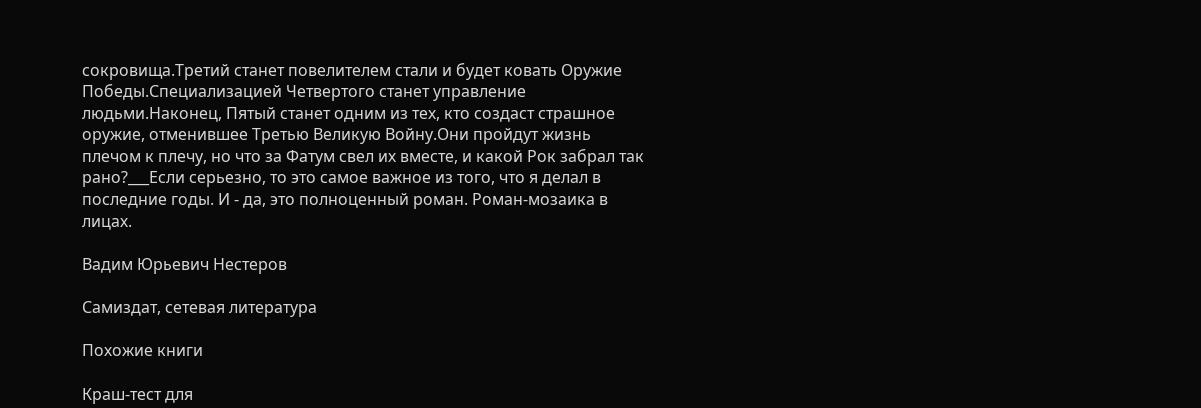сокровища.Третий станет повелителем стали и будет ковать Оружие Победы.Специализацией Четвертого станет управление людьми.Наконец, Пятый станет одним из тех, кто создаст страшное оружие, отменившее Третью Великую Войну.Они пройдут жизнь плечом к плечу, но что за Фатум свел их вместе, и какой Рок забрал так рано?___Если серьезно, то это самое важное из того, что я делал в последние годы. И - да, это полноценный роман. Роман-мозаика в лицах.

Вадим Юрьевич Нестеров

Самиздат, сетевая литература

Похожие книги

Краш-тест для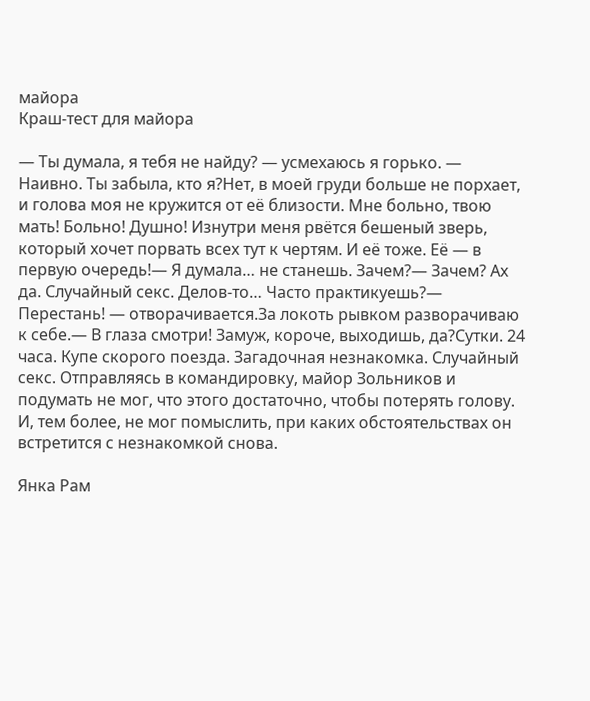майора
Краш-тест для майора

— Ты думала, я тебя не найду? — усмехаюсь я горько. — Наивно. Ты забыла, кто я?Нет, в моей груди больше не порхает, и голова моя не кружится от её близости. Мне больно, твою мать! Больно! Душно! Изнутри меня рвётся бешеный зверь, который хочет порвать всех тут к чертям. И её тоже. Её — в первую очередь!— Я думала… не станешь. Зачем?— Зачем? Ах да. Случайный секс. Делов-то… Часто практикуешь?— Перестань! — отворачивается.За локоть рывком разворачиваю к себе.— В глаза смотри! Замуж, короче, выходишь, да?Сутки. 24 часа. Купе скорого поезда. Загадочная незнакомка. Случайный секс. Отправляясь в командировку, майор Зольников и подумать не мог, что этого достаточно, чтобы потерять голову. И, тем более, не мог помыслить, при каких обстоятельствах он встретится с незнакомкой снова.

Янка Рам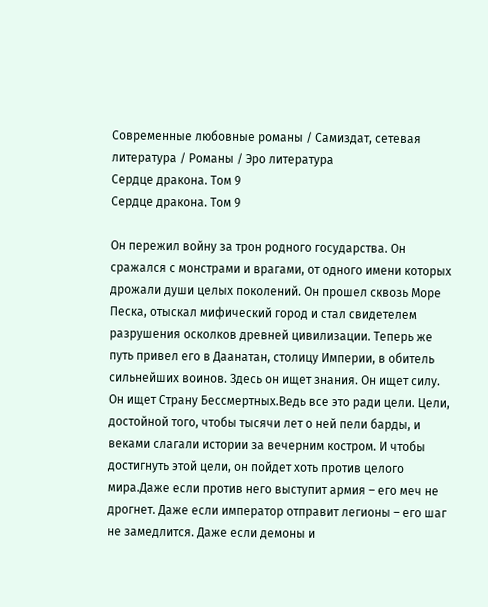Современные любовные романы / Самиздат, сетевая литература / Романы / Эро литература
Сердце дракона. Том 9
Сердце дракона. Том 9

Он пережил войну за трон родного государства. Он сражался с монстрами и врагами, от одного имени которых дрожали души целых поколений. Он прошел сквозь Море Песка, отыскал мифический город и стал свидетелем разрушения осколков древней цивилизации. Теперь же путь привел его в Даанатан, столицу Империи, в обитель сильнейших воинов. Здесь он ищет знания. Он ищет силу. Он ищет Страну Бессмертных.Ведь все это ради цели. Цели, достойной того, чтобы тысячи лет о ней пели барды, и веками слагали истории за вечерним костром. И чтобы достигнуть этой цели, он пойдет хоть против целого мира.Даже если против него выступит армия – его меч не дрогнет. Даже если император отправит легионы – его шаг не замедлится. Даже если демоны и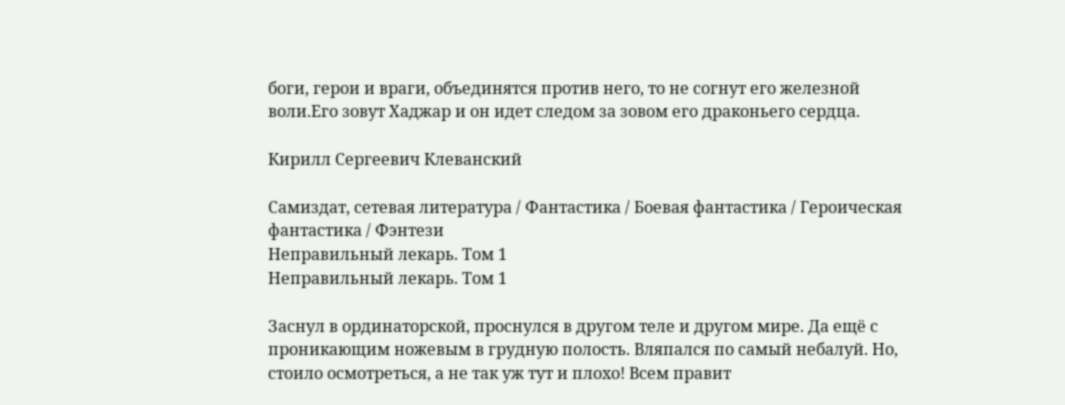боги, герои и враги, объединятся против него, то не согнут его железной воли.Его зовут Хаджар и он идет следом за зовом его драконьего сердца.

Кирилл Сергеевич Клеванский

Самиздат, сетевая литература / Фантастика / Боевая фантастика / Героическая фантастика / Фэнтези
Неправильный лекарь. Том 1
Неправильный лекарь. Том 1

Заснул в ординаторской, проснулся в другом теле и другом мире. Да ещё с проникающим ножевым в грудную полость. Вляпался по самый небалуй. Но, стоило осмотреться, а не так уж тут и плохо! Всем правит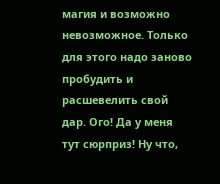магия и возможно невозможное. Только для этого надо заново пробудить и расшевелить свой дар. Ого! Да у меня тут сюрприз! Ну что,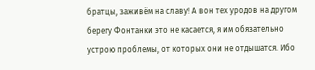братцы, заживём на славу! А вон тех уродов на другом берегу Фонтанки это не касается, я им обязательно устрою проблемы, от которых они не отдышатся. Ибо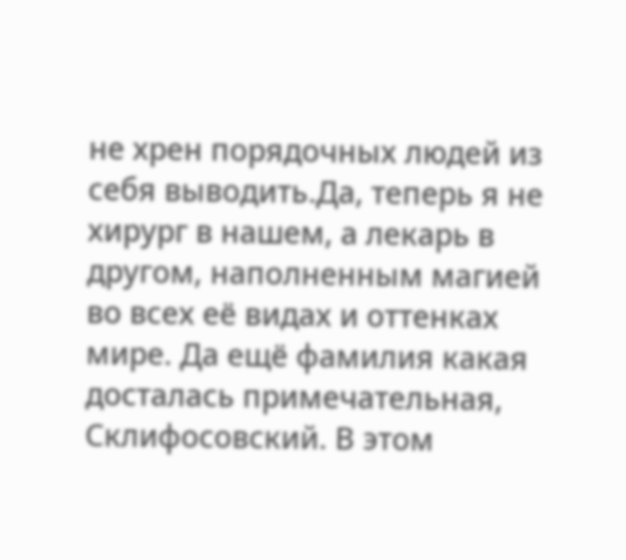не хрен порядочных людей из себя выводить.Да, теперь я не хирург в нашем, а лекарь в другом, наполненным магией во всех её видах и оттенках мире. Да ещё фамилия какая досталась примечательная, Склифосовский. В этом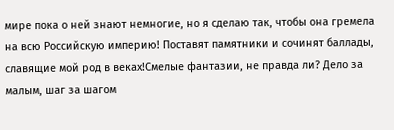мире пока о ней знают немногие, но я сделаю так, чтобы она гремела на всю Российскую империю! Поставят памятники и сочинят баллады, славящие мой род в веках!Смелые фантазии, не правда ли? Дело за малым, шаг за шагом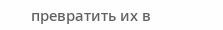превратить их в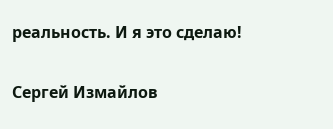реальность. И я это сделаю!

Сергей Измайлов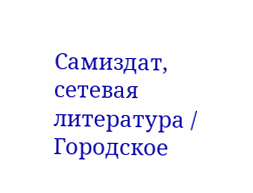Самиздат, сетевая литература / Городское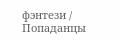фэнтези / Попаданцы